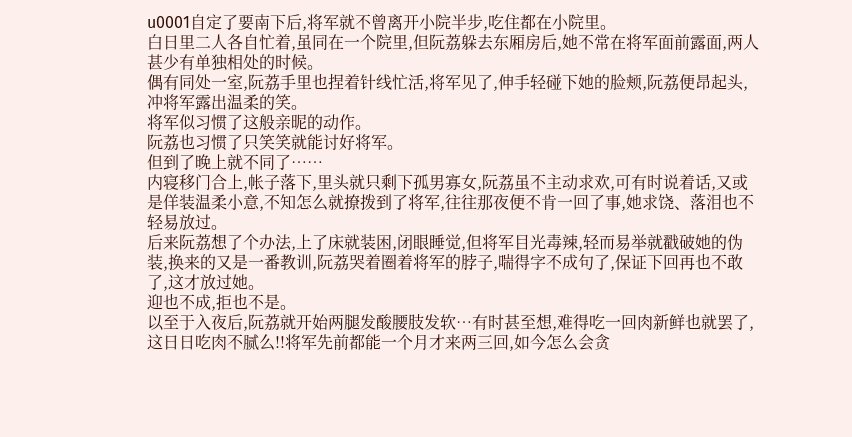u0001自定了要南下后,将军就不曾离开小院半步,吃住都在小院里。
白日里二人各自忙着,虽同在一个院里,但阮荔躲去东厢房后,她不常在将军面前露面,两人甚少有单独相处的时候。
偶有同处一室,阮荔手里也捏着针线忙活,将军见了,伸手轻碰下她的脸颊,阮荔便昂起头,冲将军露出温柔的笑。
将军似习惯了这般亲昵的动作。
阮荔也习惯了只笑笑就能讨好将军。
但到了晚上就不同了……
内寝移门合上,帐子落下,里头就只剩下孤男寡女,阮荔虽不主动求欢,可有时说着话,又或是佯装温柔小意,不知怎么就撩拨到了将军,往往那夜便不肯一回了事,她求饶、落泪也不轻易放过。
后来阮荔想了个办法,上了床就装困,闭眼睡觉,但将军目光毒辣,轻而易举就戳破她的伪装,换来的又是一番教训,阮荔哭着圈着将军的脖子,喘得字不成句了,保证下回再也不敢了,这才放过她。
迎也不成,拒也不是。
以至于入夜后,阮荔就开始两腿发酸腰肢发软…有时甚至想,难得吃一回肉新鲜也就罢了,这日日吃肉不腻么!!将军先前都能一个月才来两三回,如今怎么会贪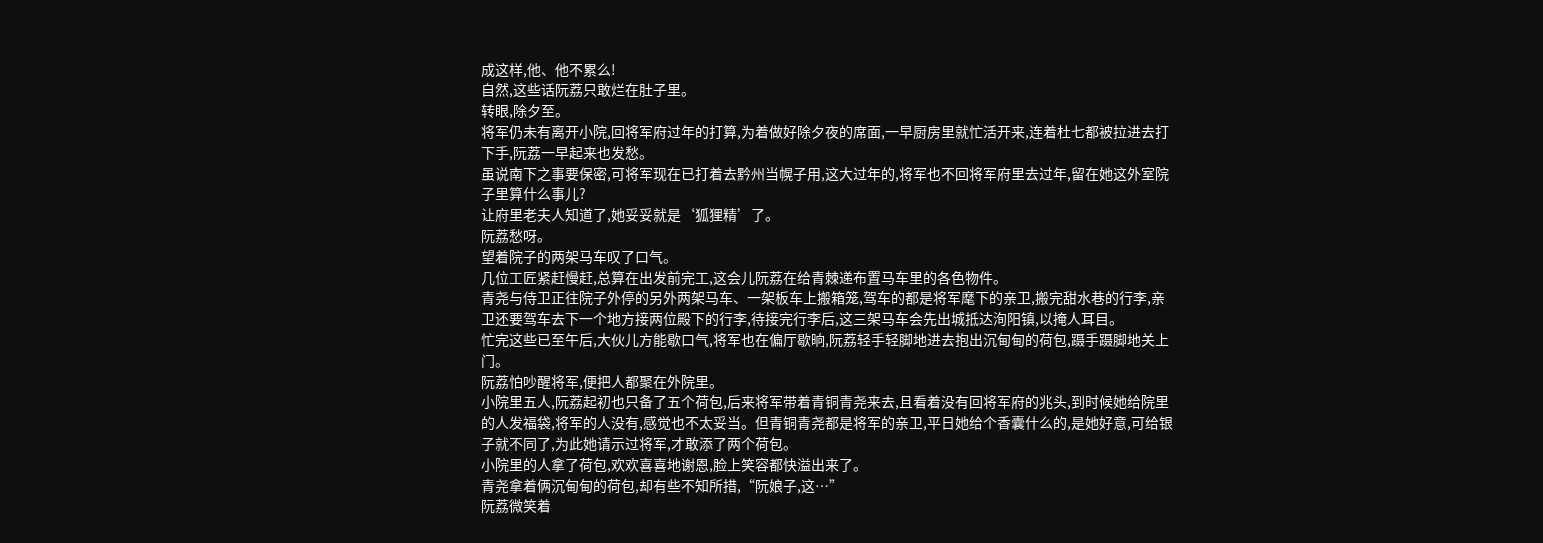成这样,他、他不累么!
自然,这些话阮荔只敢烂在肚子里。
转眼,除夕至。
将军仍未有离开小院,回将军府过年的打算,为着做好除夕夜的席面,一早厨房里就忙活开来,连着杜七都被拉进去打下手,阮荔一早起来也发愁。
虽说南下之事要保密,可将军现在已打着去黔州当幌子用,这大过年的,将军也不回将军府里去过年,留在她这外室院子里算什么事儿?
让府里老夫人知道了,她妥妥就是‘狐狸精’了。
阮荔愁呀。
望着院子的两架马车叹了口气。
几位工匠紧赶慢赶,总算在出发前完工,这会儿阮荔在给青棘递布置马车里的各色物件。
青尧与侍卫正往院子外停的另外两架马车、一架板车上搬箱笼,驾车的都是将军麾下的亲卫,搬完甜水巷的行李,亲卫还要驾车去下一个地方接两位殿下的行李,待接完行李后,这三架马车会先出城抵达洵阳镇,以掩人耳目。
忙完这些已至午后,大伙儿方能歇口气,将军也在偏厅歇晌,阮荔轻手轻脚地进去抱出沉甸甸的荷包,蹑手蹑脚地关上门。
阮荔怕吵醒将军,便把人都聚在外院里。
小院里五人,阮荔起初也只备了五个荷包,后来将军带着青铜青尧来去,且看着没有回将军府的兆头,到时候她给院里的人发福袋,将军的人没有,感觉也不太妥当。但青铜青尧都是将军的亲卫,平日她给个香囊什么的,是她好意,可给银子就不同了,为此她请示过将军,才敢添了两个荷包。
小院里的人拿了荷包,欢欢喜喜地谢恩,脸上笑容都快溢出来了。
青尧拿着俩沉甸甸的荷包,却有些不知所措,“阮娘子,这…”
阮荔微笑着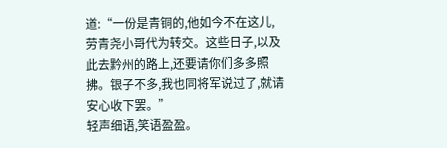道:“一份是青铜的,他如今不在这儿,劳青尧小哥代为转交。这些日子,以及此去黔州的路上,还要请你们多多照拂。银子不多,我也同将军说过了,就请安心收下罢。”
轻声细语,笑语盈盈。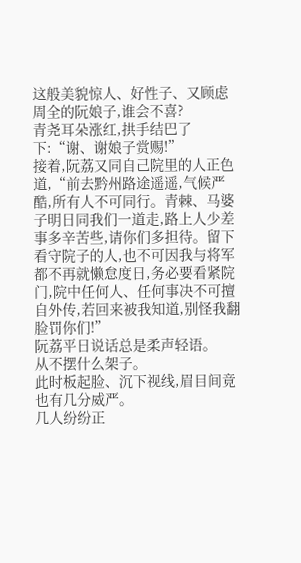这般美貌惊人、好性子、又顾虑周全的阮娘子,谁会不喜?
青尧耳朵涨红,拱手结巴了下:“谢、谢娘子赏赐!”
接着,阮荔又同自己院里的人正色道,“前去黔州路途遥遥,气候严酷,所有人不可同行。青棘、马婆子明日同我们一道走,路上人少差事多辛苦些,请你们多担待。留下看守院子的人,也不可因我与将军都不再就懒怠度日,务必要看紧院门,院中任何人、任何事决不可擅自外传,若回来被我知道,别怪我翻脸罚你们!”
阮荔平日说话总是柔声轻语。
从不摆什么架子。
此时板起脸、沉下视线,眉目间竟也有几分威严。
几人纷纷正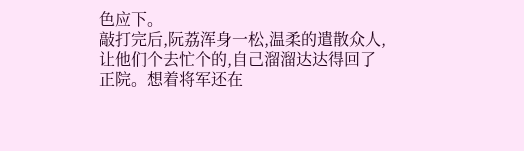色应下。
敲打完后,阮荔浑身一松,温柔的遣散众人,让他们个去忙个的,自己溜溜达达得回了正院。想着将军还在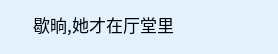歇晌,她才在厅堂里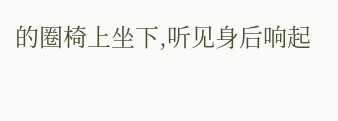的圈椅上坐下,听见身后响起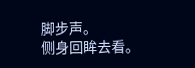脚步声。
侧身回眸去看。